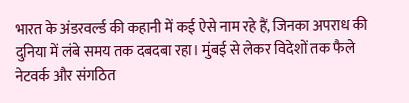भारत के अंडरवर्ल्ड की कहानी में कई ऐसे नाम रहे हैं, जिनका अपराध की दुनिया में लंबे समय तक दबदबा रहा। मुंबई से लेकर विदेशों तक फैले नेटवर्क और संगठित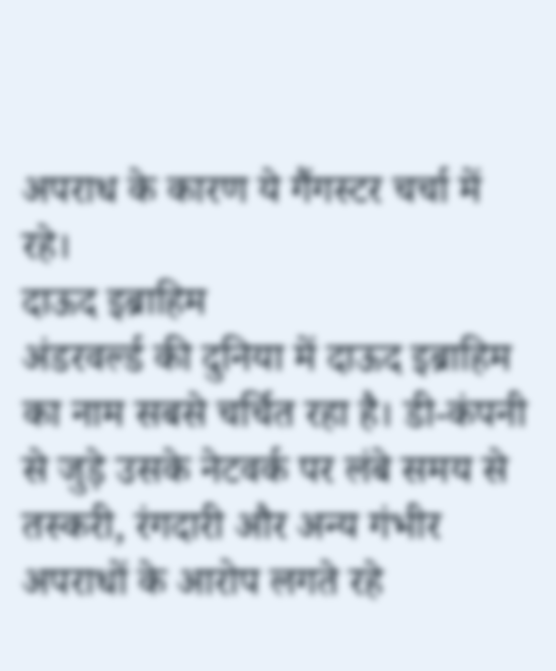अपराध के कारण ये गैंगस्टर चर्चा में रहे।
दाऊद इब्राहिम
अंडरवर्ल्ड की दुनिया में दाऊद इब्राहिम का नाम सबसे चर्चित रहा है। डी-कंपनी से जुड़े उसके नेटवर्क पर लंबे समय से तस्करी, रंगदारी और अन्य गंभीर अपराधों के आरोप लगते रहे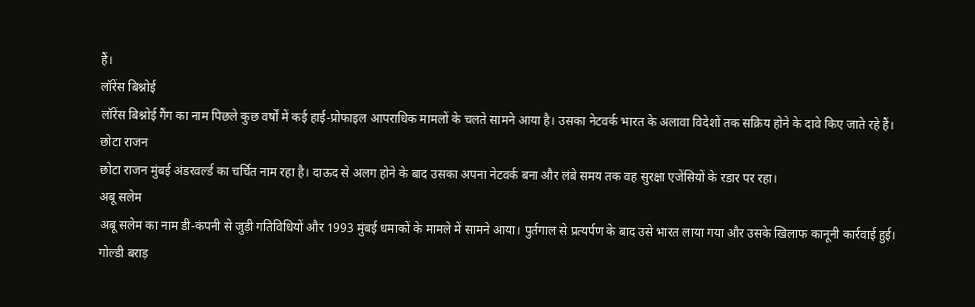हैं।
लॉरेंस बिश्नोई
लॉरेंस बिश्नोई गैंग का नाम पिछले कुछ वर्षों में कई हाई-प्रोफाइल आपराधिक मामलों के चलते सामने आया है। उसका नेटवर्क भारत के अलावा विदेशों तक सक्रिय होने के दावे किए जाते रहे हैं।
छोटा राजन
छोटा राजन मुंबई अंडरवर्ल्ड का चर्चित नाम रहा है। दाऊद से अलग होने के बाद उसका अपना नेटवर्क बना और लंबे समय तक वह सुरक्षा एजेंसियों के रडार पर रहा।
अबू सलेम
अबू सलेम का नाम डी-कंपनी से जुड़ी गतिविधियों और 1993 मुंबई धमाकों के मामले में सामने आया। पुर्तगाल से प्रत्यर्पण के बाद उसे भारत लाया गया और उसके खिलाफ कानूनी कार्रवाई हुई।
गोल्डी बराड़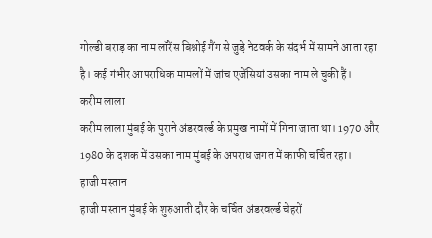गोल्डी बराड़ का नाम लॉरेंस बिश्नोई गैंग से जुड़े नेटवर्क के संदर्भ में सामने आता रहा है। कई गंभीर आपराधिक मामलों में जांच एजेंसियां उसका नाम ले चुकी हैं।
करीम लाला
करीम लाला मुंबई के पुराने अंडरवर्ल्ड के प्रमुख नामों में गिना जाता था। 1970 और 1980 के दशक में उसका नाम मुंबई के अपराध जगत में काफी चर्चित रहा।
हाजी मस्तान
हाजी मस्तान मुंबई के शुरुआती दौर के चर्चित अंडरवर्ल्ड चेहरों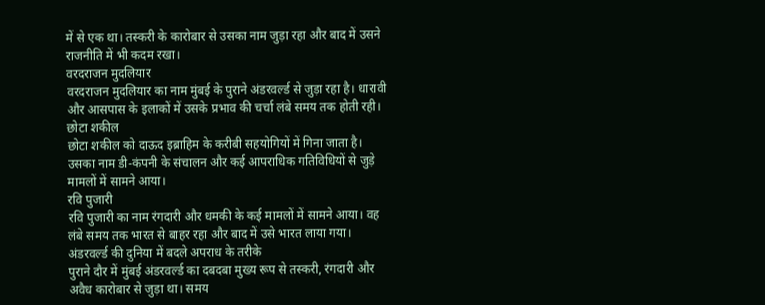में से एक था। तस्करी के कारोबार से उसका नाम जुड़ा रहा और बाद में उसने राजनीति में भी कदम रखा।
वरदराजन मुदलियार
वरदराजन मुदलियार का नाम मुंबई के पुराने अंडरवर्ल्ड से जुड़ा रहा है। धारावी और आसपास के इलाकों में उसके प्रभाव की चर्चा लंबे समय तक होती रही।
छोटा शकील
छोटा शकील को दाऊद इब्राहिम के करीबी सहयोगियों में गिना जाता है। उसका नाम डी-कंपनी के संचालन और कई आपराधिक गतिविधियों से जुड़े मामलों में सामने आया।
रवि पुजारी
रवि पुजारी का नाम रंगदारी और धमकी के कई मामलों में सामने आया। वह लंबे समय तक भारत से बाहर रहा और बाद में उसे भारत लाया गया।
अंडरवर्ल्ड की दुनिया में बदले अपराध के तरीके
पुराने दौर में मुंबई अंडरवर्ल्ड का दबदबा मुख्य रूप से तस्करी, रंगदारी और अवैध कारोबार से जुड़ा था। समय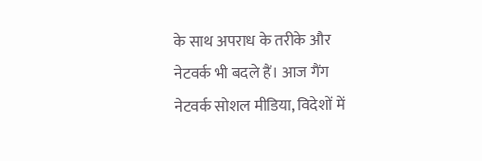के साथ अपराध के तरीके और नेटवर्क भी बदले हैं। आज गैंग नेटवर्क सोशल मीडिया, विदेशों में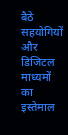बैठे सहयोगियों और डिजिटल माध्यमों का इस्तेमाल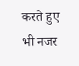करते हुए भी नजर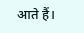आते हैं।